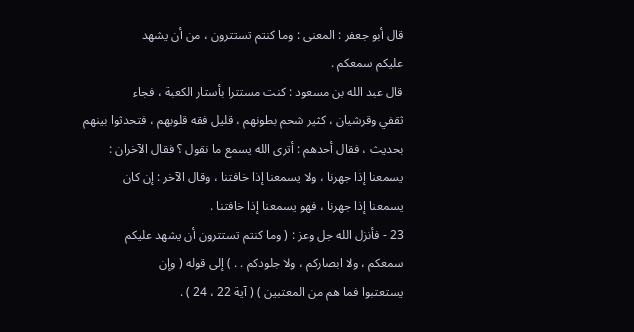قال أبو جعفر : المعنى : وما كنتم تستترون ، من أن يشهد
عليكم سمعكم .
قال عبد الله بن مسعود : كنت مستترا بأستار الكعبة ، فجاء
ثقفي وقرشيان ، كثير شحم بطونهم ، قليل فقه قلوبهم ، فتحدثوا بينهم
بحديث ، فقال أحدهم : أترى الله يسمع ما نقول ؟ فقال الآخران :
يسمعنا إذا جهرنا ، ولا يسمعنا إذا خافتنا ، وقال الآخر : إن كان
يسمعنا إذا جهرنا ، فهو يسمعنا إذا خافتنا .
23 - فأنزل الله جل وعز : ( وما كنتم تستترون أن يشهد عليكم
سمعكم ، ولا ابصاركم ، ولا جلودكم . . ) إلى قوله ( وإن
يستعتبوا فما هم من المعتبين ) ( آية 22 ، 24 ) .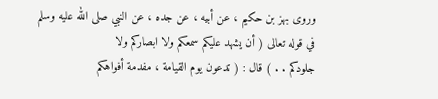وروى بهز بن حكيم ، عن أبيه ، عن جده ، عن النبي صلى الله عليه وسلم
في قوله تعالى ( أن يشهد عليكم سمعكم ولا ابصاركم ولا
جلودكم . . ) قال : ( تدعون يوم القيامة ، مفدمة أفواهكم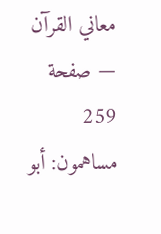معاني القرآن — صفحة 259
مساهمون: أبو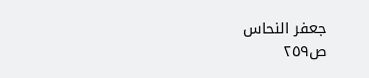جعفر النحاس
ص٢٥٩